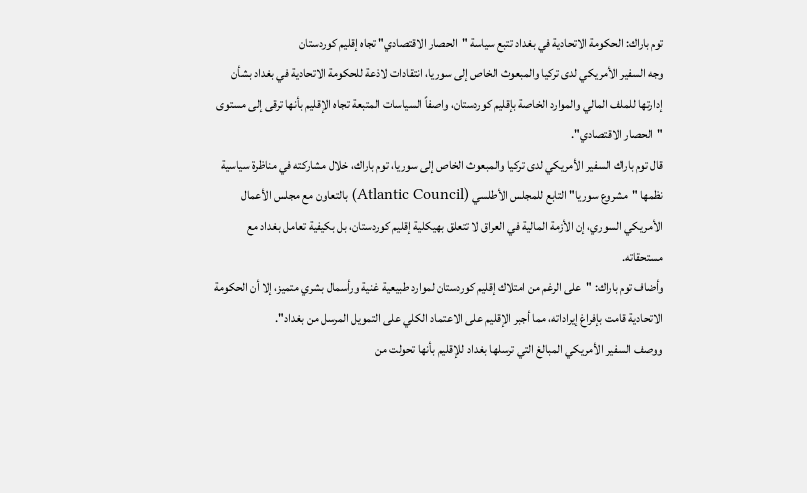توم باراك: الحكومة الاتحادية في بغداد تتبع سياسة "الحصار الاقتصادي" تجاه إقليم كوردستان
وجه السفير الأمريكي لدى تركيا والمبعوث الخاص إلى سوريا، انتقادات لاذعة للحكومة الاتحادية في بغداد بشأن إدارتها للملف المالي والموارد الخاصة بإقليم كوردستان، واصفاً السياسات المتبعة تجاه الإقليم بأنها ترقى إلى مستوى "الحصار الاقتصادي".
قال توم باراك السفير الأمريكي لدى تركيا والمبعوث الخاص إلى سوريا، توم باراك، خلال مشاركته في مناظرة سياسية نظمها "مشروع سوريا" التابع للمجلس الأطلسي (Atlantic Council) بالتعاون مع مجلس الأعمال الأمريكي السوري، إن الأزمة المالية في العراق لا تتعلق بهيكلية إقليم كوردستان، بل بكيفية تعامل بغداد مع مستحقاته.
وأضاف توم باراك: "على الرغم من امتلاك إقليم كوردستان لموارد طبيعية غنية ورأسمال بشري متميز، إلا أن الحكومة الاتحادية قامت بإفراغ إيراداته، مما أجبر الإقليم على الاعتماد الكلي على التمويل المرسل من بغداد".
ووصف السفير الأمريكي المبالغ التي ترسلها بغداد للإقليم بأنها تحولت من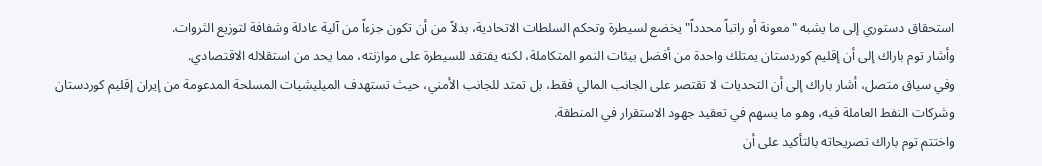استحقاق دستوري إلى ما يشبه "معونة أو راتباً محدداً" يخضع لسيطرة وتحكم السلطات الاتحادية، بدلاً من أن تكون جزءاً من آلية عادلة وشفافة لتوزيع الثروات.
وأشار توم باراك إلى أن إقليم كوردستان يمتلك واحدة من أفضل بيئات النمو المتكاملة، لكنه يفتقد للسيطرة على موازنته، مما يحد من استقلاله الاقتصادي.
وفي سياق متصل، أشار باراك إلى أن التحديات لا تقتصر على الجانب المالي فقط، بل تمتد للجانب الأمني، حيث تستهدف الميليشيات المسلحة المدعومة من إيران إقليم كوردستان وشركات النفط العاملة فيه، وهو ما يسهم في تعقيد جهود الاستقرار في المنطقة.
واختتم توم باراك تصريحاته بالتأكيد على أن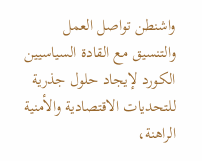واشنطن تواصل العمل والتنسيق مع القادة السياسيين الكورد لإيجاد حلول جذرية للتحديات الاقتصادية والأمنية الراهنة،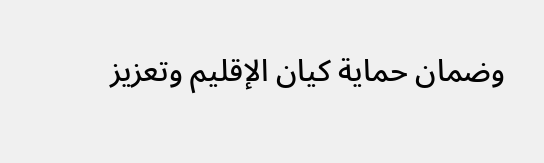وضمان حماية كيان الإقليم وتعزيز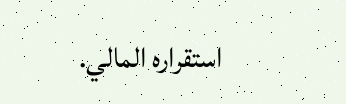استقراره المالي.